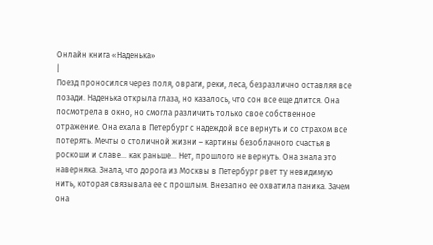Онлайн книга «Наденька»
|
Поезд проносился через поля, овраги, реки, леса, безразлично оставляя все позади. Наденька открыла глаза, но казалось, что сон все еще длится. Она посмотрела в окно, но смогла различить только свое собственное отражение. Она ехала в Петербург с надеждой все вернуть и со страхом все потерять. Мечты о столичной жизни – картины безоблачного счастья в роскоши и славе… как раньше… Нет, прошлого не вернуть. Она знала это наверняка. Знала, что дорога из Москвы в Петербург рвет ту невидимую нить, которая связывала ее с прошлым. Внезапно ее охватила паника. Зачем она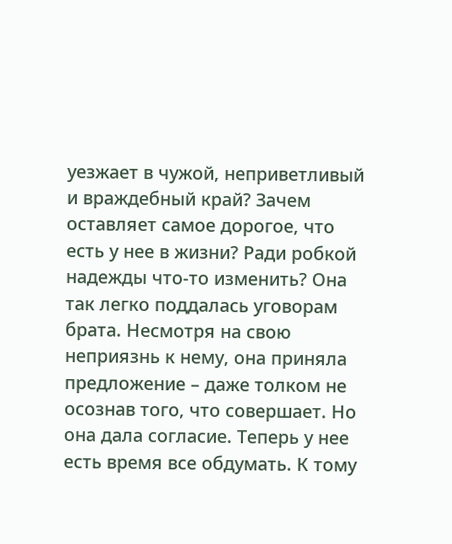уезжает в чужой, неприветливый и враждебный край? Зачем оставляет самое дорогое, что есть у нее в жизни? Ради робкой надежды что-то изменить? Она так легко поддалась уговорам брата. Несмотря на свою неприязнь к нему, она приняла предложение – даже толком не осознав того, что совершает. Но она дала согласие. Теперь у нее есть время все обдумать. К тому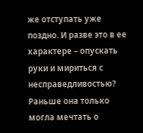же отступать уже поздно. И разве это в ее характере – опускать руки и мириться с несправедливостью? Раньше она только могла мечтать о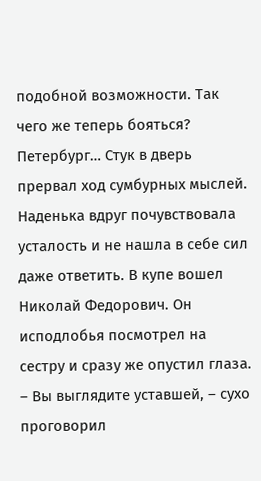подобной возможности. Так чего же теперь бояться? Петербург… Стук в дверь прервал ход сумбурных мыслей. Наденька вдруг почувствовала усталость и не нашла в себе сил даже ответить. В купе вошел Николай Федорович. Он исподлобья посмотрел на сестру и сразу же опустил глаза. – Вы выглядите уставшей, – сухо проговорил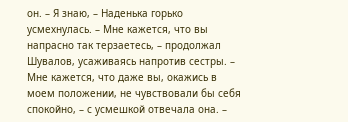он. – Я знаю, – Наденька горько усмехнулась. – Мне кажется, что вы напрасно так терзаетесь, – продолжал Шувалов, усаживаясь напротив сестры. – Мне кажется, что даже вы, окажись в моем положении, не чувствовали бы себя спокойно, – с усмешкой отвечала она. –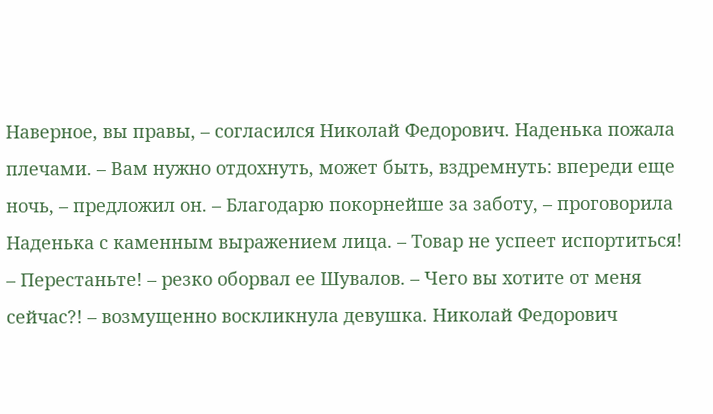Наверное, вы правы, – согласился Николай Федорович. Наденька пожала плечами. – Вам нужно отдохнуть, может быть, вздремнуть: впереди еще ночь, – предложил он. – Благодарю покорнейше за заботу, – проговорила Наденька с каменным выражением лица. – Товар не успеет испортиться! – Перестаньте! – резко оборвал ее Шувалов. – Чего вы хотите от меня сейчас?! – возмущенно воскликнула девушка. Николай Федорович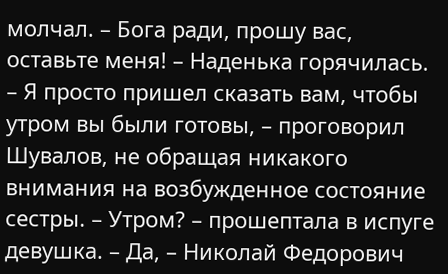молчал. – Бога ради, прошу вас, оставьте меня! – Наденька горячилась. – Я просто пришел сказать вам, чтобы утром вы были готовы, – проговорил Шувалов, не обращая никакого внимания на возбужденное состояние сестры. – Утром? – прошептала в испуге девушка. – Да, – Николай Федорович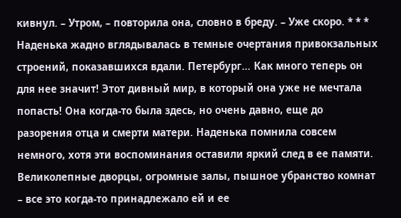кивнул. – Утром, – повторила она, словно в бреду. – Уже скоро. * * * Наденька жадно вглядывалась в темные очертания привокзальных строений, показавшихся вдали. Петербург… Как много теперь он для нее значит! Этот дивный мир, в который она уже не мечтала попасть! Она когда-то была здесь, но очень давно, еще до разорения отца и смерти матери. Наденька помнила совсем немного, хотя эти воспоминания оставили яркий след в ее памяти. Великолепные дворцы, огромные залы, пышное убранство комнат – все это когда-то принадлежало ей и ее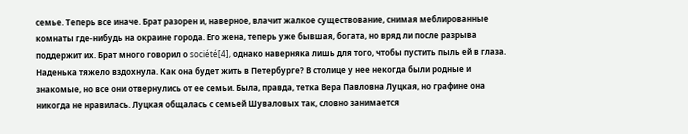семье. Теперь все иначе. Брат разорен и, наверное, влачит жалкое существование, снимая меблированные комнаты где-нибудь на окраине города. Его жена, теперь уже бывшая, богата, но вряд ли после разрыва поддержит их. Брат много говорил о société[4], однако наверняка лишь для того, чтобы пустить пыль ей в глаза. Наденька тяжело вздохнула. Как она будет жить в Петербурге? В столице у нее некогда были родные и знакомые, но все они отвернулись от ее семьи. Была, правда, тетка Вера Павловна Луцкая, но графине она никогда не нравилась. Луцкая общалась с семьей Шуваловых так, словно занимается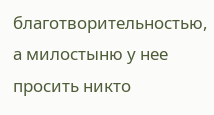благотворительностью, а милостыню у нее просить никто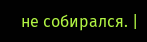не собирался. |